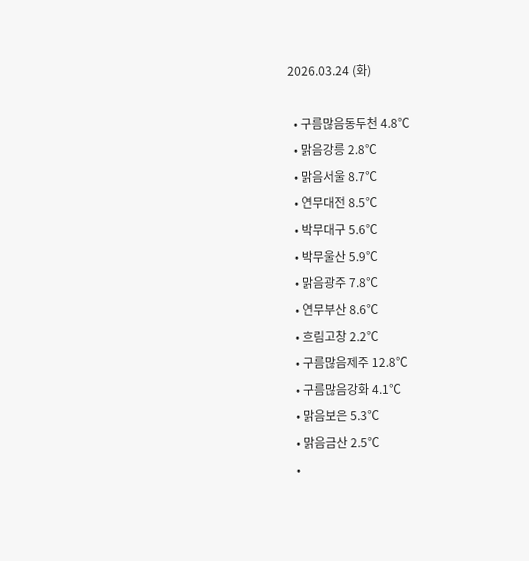2026.03.24 (화)

  • 구름많음동두천 4.8℃
  • 맑음강릉 2.8℃
  • 맑음서울 8.7℃
  • 연무대전 8.5℃
  • 박무대구 5.6℃
  • 박무울산 5.9℃
  • 맑음광주 7.8℃
  • 연무부산 8.6℃
  • 흐림고창 2.2℃
  • 구름많음제주 12.8℃
  • 구름많음강화 4.1℃
  • 맑음보은 5.3℃
  • 맑음금산 2.5℃
  •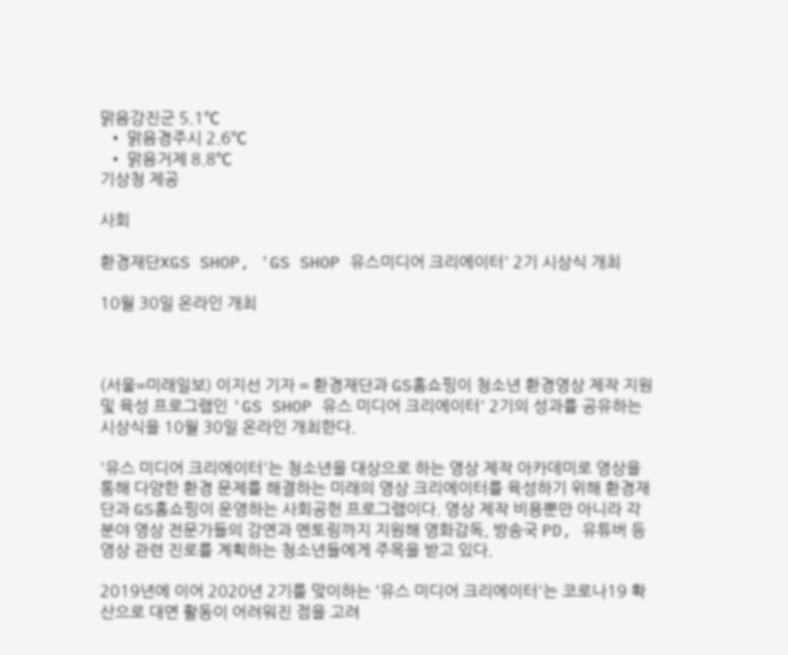맑음강진군 5.1℃
  • 맑음경주시 2.6℃
  • 맑음거제 8.8℃
기상청 제공

사회

환경재단XGS SHOP, 'GS SHOP 유스미디어 크리에이터' 2기 시상식 개최

10월 30일 온라인 개최



(서울=미래일보) 이지선 기자 = 환경재단과 GS홈쇼핑이 청소년 환경영상 제작 지원 및 육성 프로그램인 'GS SHOP 유스 미디어 크리에이터' 2기의 성과를 공유하는 시상식을 10월 30일 온라인 개최한다.

'유스 미디어 크리에이터'는 청소년을 대상으로 하는 영상 제작 아카데미로 영상을 통해 다양한 환경 문제를 해결하는 미래의 영상 크리에이터를 육성하기 위해 환경재단과 GS홈쇼핑이 운영하는 사회공헌 프로그램이다. 영상 제작 비용뿐만 아니라 각 분야 영상 전문가들의 강연과 멘토링까지 지원해 영화감독, 방송국 PD, 유튜버 등 영상 관련 진로를 계획하는 청소년들에게 주목을 받고 있다.

2019년에 이어 2020년 2기를 맞이하는 '유스 미디어 크리에이터'는 코로나19 확산으로 대면 활동이 어려워진 점을 고려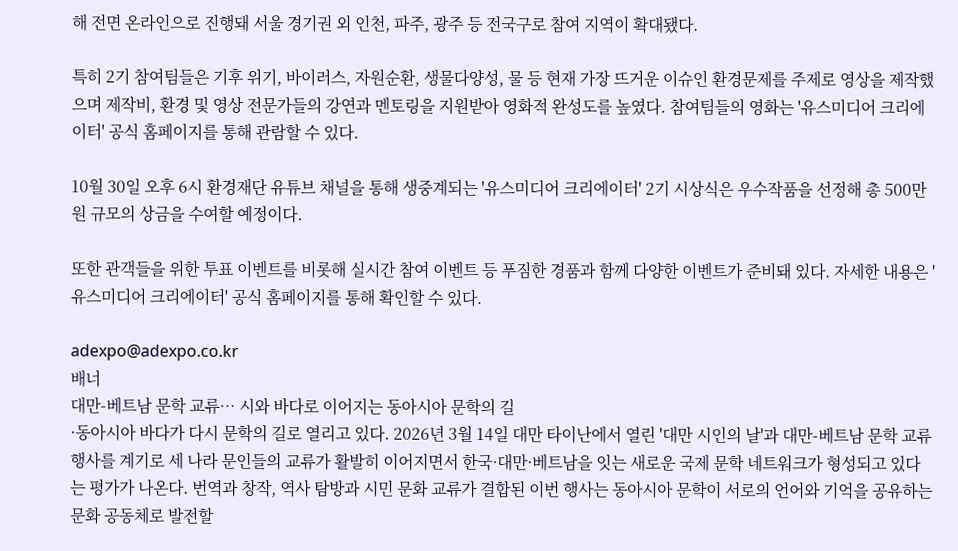해 전면 온라인으로 진행돼 서울 경기권 외 인천, 파주, 광주 등 전국구로 참여 지역이 확대됐다.

특히 2기 참여팀들은 기후 위기, 바이러스, 자원순환, 생물다양성, 물 등 현재 가장 뜨거운 이슈인 환경문제를 주제로 영상을 제작했으며 제작비, 환경 및 영상 전문가들의 강연과 멘토링을 지원받아 영화적 완성도를 높였다. 참여팀들의 영화는 '유스미디어 크리에이터' 공식 홈페이지를 통해 관람할 수 있다.

10월 30일 오후 6시 환경재단 유튜브 채널을 통해 생중계되는 '유스미디어 크리에이터' 2기 시상식은 우수작품을 선정해 총 500만원 규모의 상금을 수여할 예정이다.

또한 관객들을 위한 투표 이벤트를 비롯해 실시간 참여 이벤트 등 푸짐한 경품과 함께 다양한 이벤트가 준비돼 있다. 자세한 내용은 '유스미디어 크리에이터' 공식 홈페이지를 통해 확인할 수 있다.

adexpo@adexpo.co.kr
배너
대만-베트남 문학 교류… 시와 바다로 이어지는 동아시아 문학의 길
·동아시아 바다가 다시 문학의 길로 열리고 있다. 2026년 3월 14일 대만 타이난에서 열린 '대만 시인의 날'과 대만-베트남 문학 교류 행사를 계기로 세 나라 문인들의 교류가 활발히 이어지면서 한국·대만·베트남을 잇는 새로운 국제 문학 네트워크가 형성되고 있다는 평가가 나온다. 번역과 창작, 역사 탐방과 시민 문화 교류가 결합된 이번 행사는 동아시아 문학이 서로의 언어와 기억을 공유하는 문화 공동체로 발전할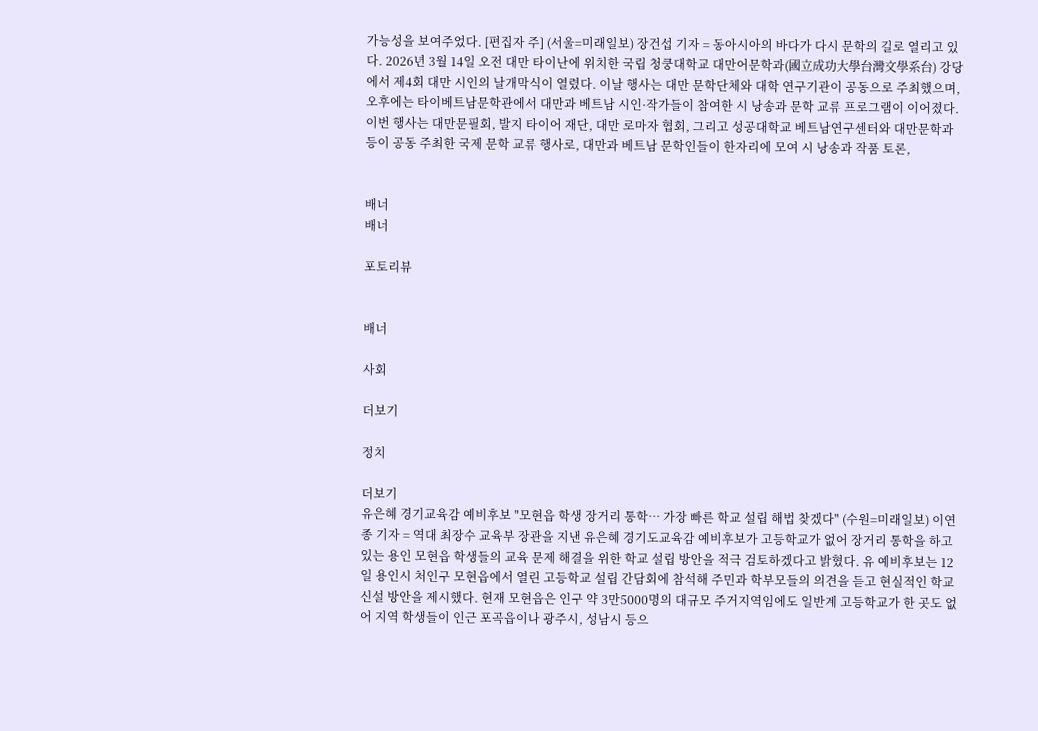가능성을 보여주었다. [편집자 주] (서울=미래일보) 장건섭 기자 = 동아시아의 바다가 다시 문학의 길로 열리고 있다. 2026년 3월 14일 오전 대만 타이난에 위치한 국립 청쿵대학교 대만어문학과(國立成功大學台灣文學系台) 강당에서 제4회 대만 시인의 날개막식이 열렸다. 이날 행사는 대만 문학단체와 대학 연구기관이 공동으로 주최했으며, 오후에는 타이베트남문학관에서 대만과 베트남 시인·작가들이 참여한 시 낭송과 문학 교류 프로그램이 이어졌다. 이번 행사는 대만문필회, 발지 타이어 재단, 대만 로마자 협회, 그리고 성공대학교 베트남연구센터와 대만문학과 등이 공동 주최한 국제 문학 교류 행사로, 대만과 베트남 문학인들이 한자리에 모여 시 낭송과 작품 토론,


배너
배너

포토리뷰


배너

사회

더보기

정치

더보기
유은혜 경기교육감 예비후보 "모현읍 학생 장거리 통학… 가장 빠른 학교 설립 해법 찾겠다" (수원=미래일보) 이연종 기자 = 역대 최장수 교육부 장관을 지낸 유은혜 경기도교육감 예비후보가 고등학교가 없어 장거리 통학을 하고 있는 용인 모현읍 학생들의 교육 문제 해결을 위한 학교 설립 방안을 적극 검토하겠다고 밝혔다. 유 예비후보는 12일 용인시 처인구 모현읍에서 열린 고등학교 설립 간담회에 참석해 주민과 학부모들의 의견을 듣고 현실적인 학교 신설 방안을 제시했다. 현재 모현읍은 인구 약 3만5000명의 대규모 주거지역임에도 일반계 고등학교가 한 곳도 없어 지역 학생들이 인근 포곡읍이나 광주시, 성남시 등으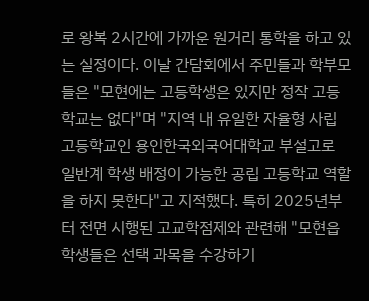로 왕복 2시간에 가까운 원거리 통학을 하고 있는 실정이다. 이날 간담회에서 주민들과 학부모들은 "모현에는 고등학생은 있지만 정작 고등학교는 없다"며 "지역 내 유일한 자율형 사립 고등학교인 용인한국외국어대학교 부설고로 일반계 학생 배정이 가능한 공립 고등학교 역할을 하지 못한다"고 지적했다. 특히 2025년부터 전면 시행된 고교학점제와 관련해 "모현읍 학생들은 선택 과목을 수강하기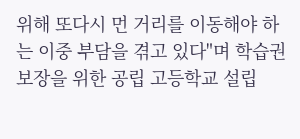위해 또다시 먼 거리를 이동해야 하는 이중 부담을 겪고 있다"며 학습권 보장을 위한 공립 고등학교 설립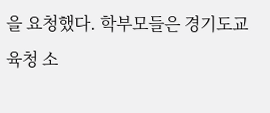을 요청했다. 학부모들은 경기도교육청 소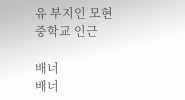유 부지인 모현중학교 인근

배너
배너